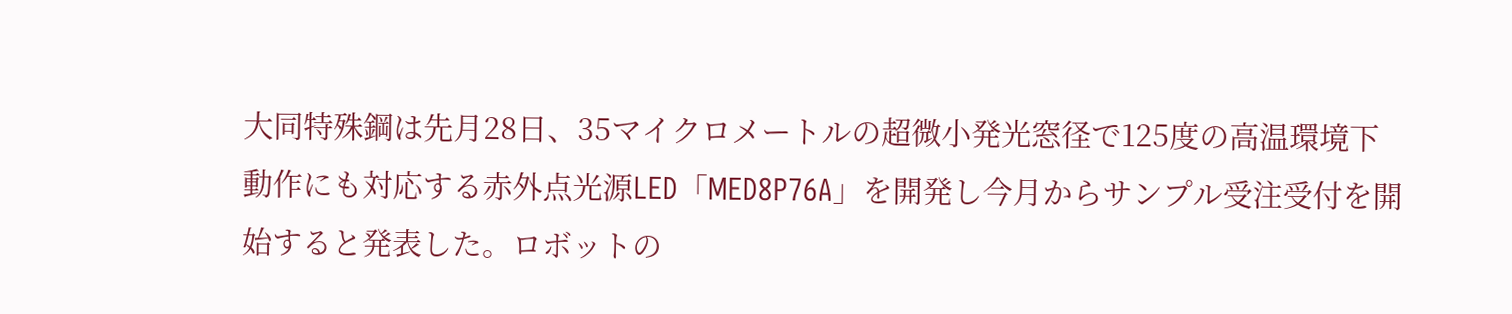大同特殊鋼は先月28日、35マイクロメートルの超微小発光窓径で125度の高温環境下動作にも対応する赤外点光源LED「MED8P76A」を開発し今月からサンプル受注受付を開始すると発表した。ロボットの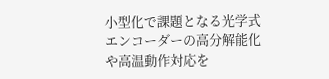小型化で課題となる光学式エンコーダーの高分解能化や高温動作対応を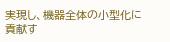実現し、機器全体の小型化に貢献す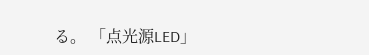る。 「点光源LED」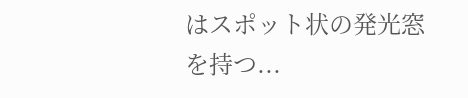はスポット状の発光窓を持つ...